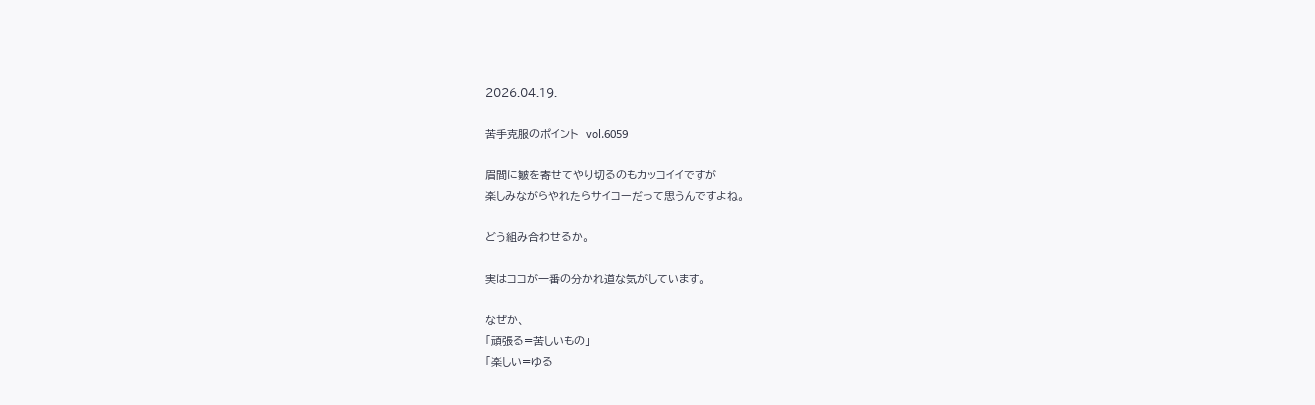2026.04.19.

苦手克服のポイント  vol.6059

眉間に皺を寄せてやり切るのもカッコイイですが
楽しみながらやれたらサイコーだって思うんですよね。

どう組み合わせるか。

実はココが一番の分かれ道な気がしています。

なぜか、
「頑張る=苦しいもの」
「楽しい=ゆる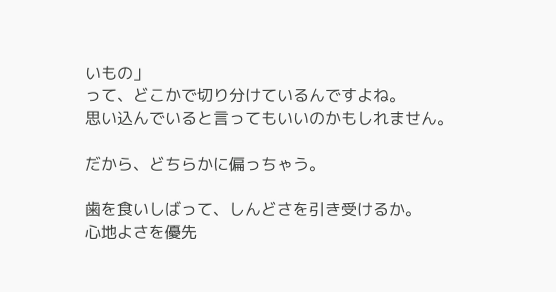いもの」
って、どこかで切り分けているんですよね。
思い込んでいると言ってもいいのかもしれません。

だから、どちらかに偏っちゃう。

歯を食いしばって、しんどさを引き受けるか。
心地よさを優先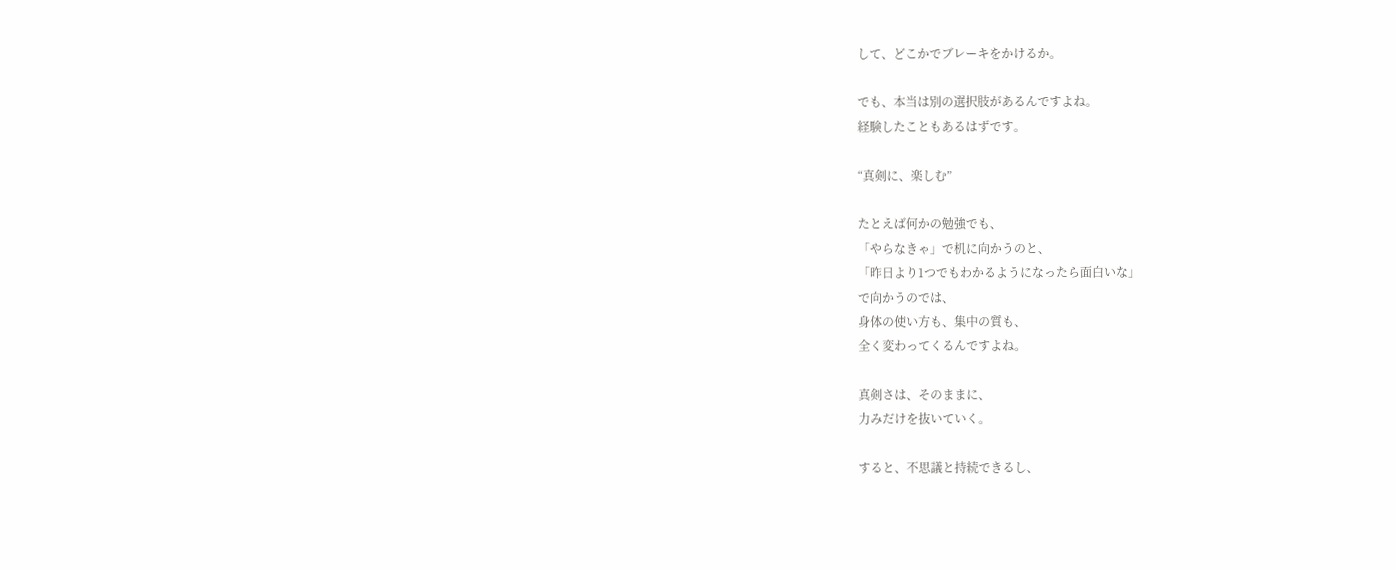して、どこかでブレーキをかけるか。

でも、本当は別の選択肢があるんですよね。
経験したこともあるはずです。

“真剣に、楽しむ”

たとえば何かの勉強でも、
「やらなきゃ」で机に向かうのと、
「昨日より1つでもわかるようになったら面白いな」
で向かうのでは、
身体の使い方も、集中の質も、
全く変わってくるんですよね。

真剣さは、そのままに、
力みだけを抜いていく。

すると、不思議と持続できるし、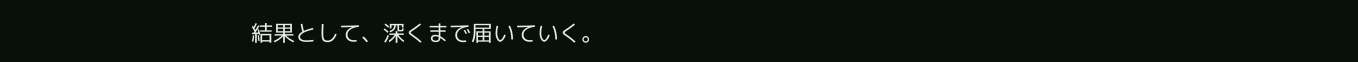結果として、深くまで届いていく。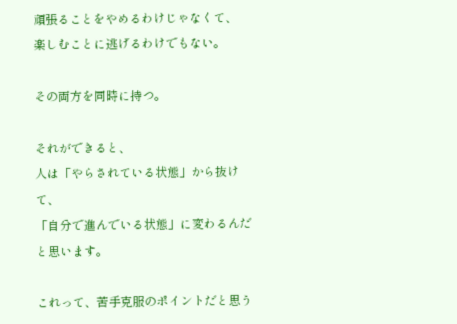頑張ることをやめるわけじゃなくて、
楽しむことに逃げるわけでもない。

その両方を同時に持つ。

それができると、
人は「やらされている状態」から抜けて、
「自分で進んでいる状態」に変わるんだと思います。

これって、苦手克服のポイントだと思う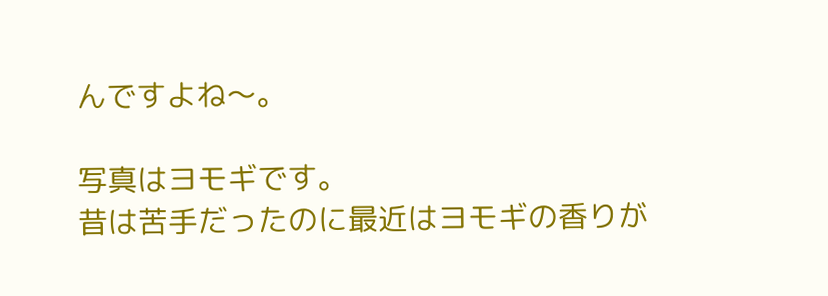んですよね〜。

写真はヨモギです。
昔は苦手だったのに最近はヨモギの香りが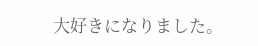大好きになりました。